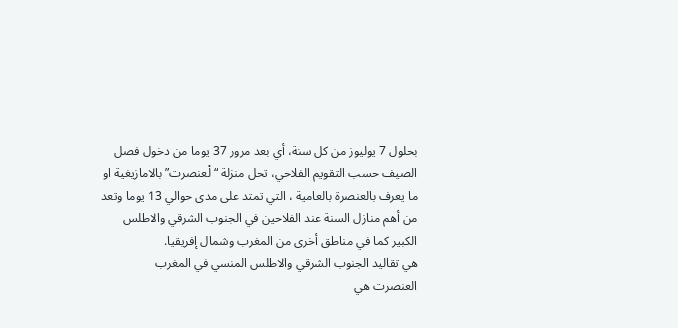بحلول 7 يوليوز من كل سنة، أي بعد مرور 37 يوما من دخول فصل الصيف حسب التقويم الفلاحي، تحل منزلة “لْعنصرت” بالامازيغية او ما يعرف بالعنصرة بالعامية ، التي تمتد على مدى حوالي 13 يوما وتعد من أهم منازل السنة عند الفلاحين في الجنوب الشرقي والاطلس الكبير كما في مناطق أخرى من المغرب وشمال إفريقيا.
هي تقاليد الجنوب الشرقي والاطلس المنسي في المغرب
العنصرت هي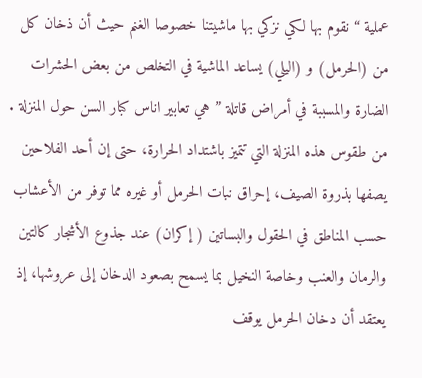عملية “نقوم بها لكي نزكي بها ماشيتنا خصوصا الغنم حيث أن ذخان كل من (الحرمل) و (اليلي) يساعد الماشية في التخلص من بعض الحشرات الضارة والمسببة في أمراض قاتلة ” هي تعابير اناس كبار السن حول المنزلة .
من طقوس هذه المنزلة التي تتميز باشتداد الحرارة، حتى إن أحد الفلاحين يصفها بذروة الصيف، إحراق نبات الحرمل أو غيره مما توفر من الأعشاب حسب المناطق في الحقول والبساتين ( إكران) عند جذوع الأشجار كالتين والرمان والعنب وخاصة النخيل بما يسمح بصعود الدخان إلى عروشها، إذ يعتقد أن دخان الحرمل يوقف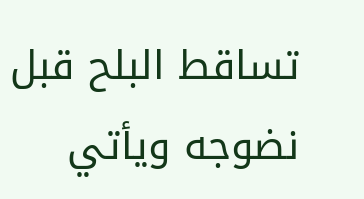تساقط البلح قبل نضوجه ويأتي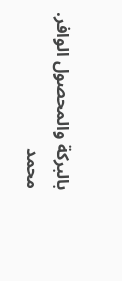بالبركة والمحصول الوافر.
محمد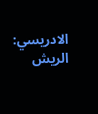الادريسي: الريش